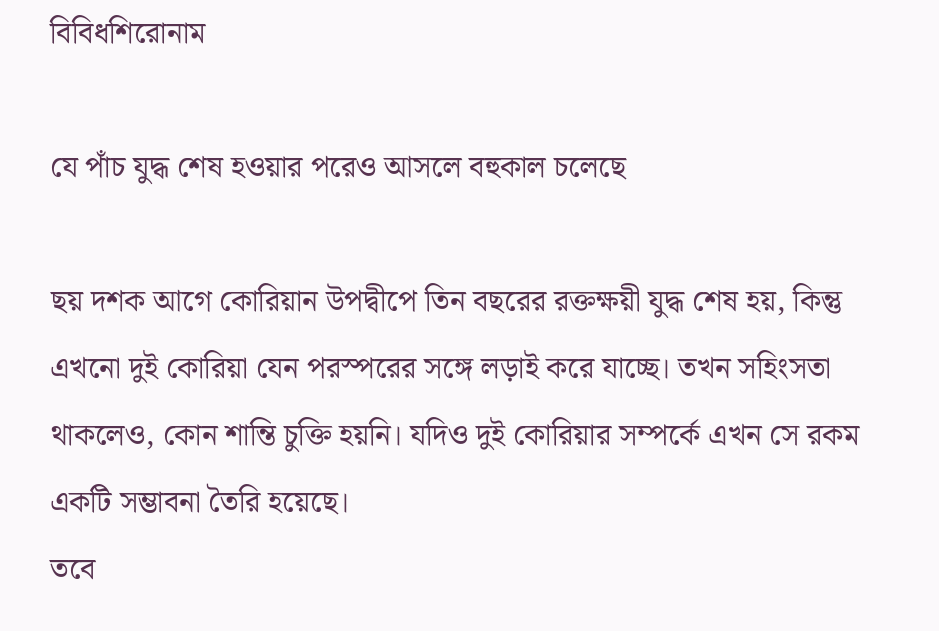বিবিধশিরোনাম

যে পাঁচ যুদ্ধ শেষ হওয়ার পরেও আসলে বহুকাল চলেছে

ছয় দশক আগে কোরিয়ান উপদ্বীপে তিন বছরের রক্তক্ষয়ী যুদ্ধ শেষ হয়, কিন্তু এখনো দুই কোরিয়া যেন পরস্পরের সঙ্গে লড়াই করে যাচ্ছে। তখন সহিংসতা থাকলেও, কোন শান্তি চুক্তি হয়নি। যদিও দুই কোরিয়ার সম্পর্কে এখন সে রকম একটি সম্ভাবনা তৈরি হয়েছে।
তবে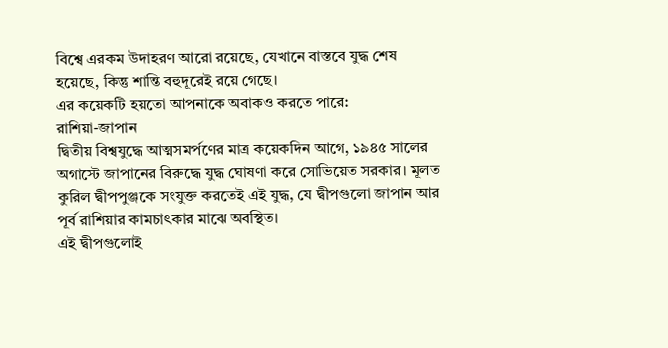বিশ্বে এরকম উদাহরণ আরো রয়েছে, যেখানে বাস্তবে যুদ্ধ শেষ হয়েছে, কিন্তু শান্তি বহুদূরেই রয়ে গেছে।
এর কয়েকটি হয়তো আপনাকে অবাকও করতে পারে:
রাশিয়া-জাপান
দ্বিতীয় বিশ্বযুদ্ধে আত্মসমর্পণের মাত্র কয়েকদিন আগে, ১৯৪৫ সালের অগাস্টে জাপানের বিরুদ্ধে যুদ্ধ ঘোষণা করে সোভিয়েত সরকার। মূলত কুরিল দ্বীপপুঞ্জকে সংযুক্ত করতেই এই যুদ্ধ, যে দ্বীপগুলো জাপান আর পূর্ব রাশিয়ার কামচাৎকার মাঝে অবস্থিত।
এই দ্বীপগুলোই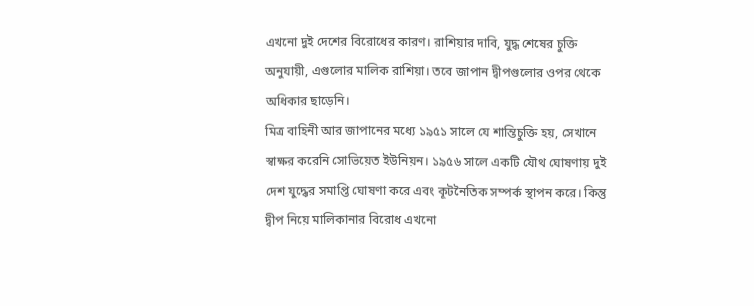এখনো দুই দেশের বিরোধের কারণ। রাশিয়ার দাবি, যুদ্ধ শেষের চুক্তি অনুযায়ী, এগুলোর মালিক রাশিয়া। তবে জাপান দ্বীপগুলোর ওপর থেকে অধিকার ছাড়েনি।
মিত্র বাহিনী আর জাপানের মধ্যে ১৯৫১ সালে যে শান্তিচুক্তি হয়, সেখানে স্বাক্ষর করেনি সোভিয়েত ইউনিয়ন। ১৯৫৬ সালে একটি যৌথ ঘোষণায় দুই দেশ যুদ্ধের সমাপ্তি ঘোষণা করে এবং কূটনৈতিক সম্পর্ক স্থাপন করে। কিন্তু দ্বীপ নিয়ে মালিকানার বিরোধ এখনো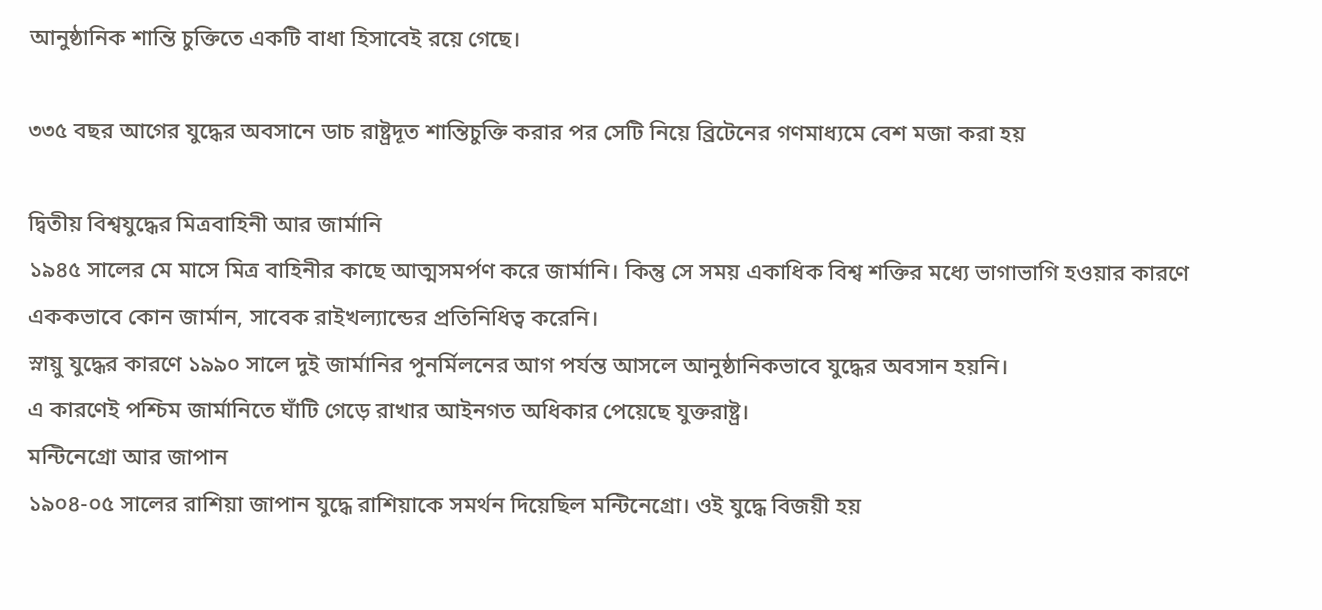আনুষ্ঠানিক শান্তি চুক্তিতে একটি বাধা হিসাবেই রয়ে গেছে।

৩৩৫ বছর আগের যুদ্ধের অবসানে ডাচ রাষ্ট্রদূত শান্তিচুক্তি করার পর সেটি নিয়ে ব্রিটেনের গণমাধ্যমে বেশ মজা করা হয়

দ্বিতীয় বিশ্বযুদ্ধের মিত্রবাহিনী আর জার্মানি
১৯৪৫ সালের মে মাসে মিত্র বাহিনীর কাছে আত্মসমর্পণ করে জার্মানি। কিন্তু সে সময় একাধিক বিশ্ব শক্তির মধ্যে ভাগাভাগি হওয়ার কারণে এককভাবে কোন জার্মান, সাবেক রাইখল্যান্ডের প্রতিনিধিত্ব করেনি।
স্নায়ু যুদ্ধের কারণে ১৯৯০ সালে দুই জার্মানির পুনর্মিলনের আগ পর্যন্ত আসলে আনুষ্ঠানিকভাবে যুদ্ধের অবসান হয়নি।
এ কারণেই পশ্চিম জার্মানিতে ঘাঁটি গেড়ে রাখার আইনগত অধিকার পেয়েছে যুক্তরাষ্ট্র।
মন্টিনেগ্রো আর জাপান
১৯০৪-০৫ সালের রাশিয়া জাপান যুদ্ধে রাশিয়াকে সমর্থন দিয়েছিল মন্টিনেগ্রো। ওই যুদ্ধে বিজয়ী হয়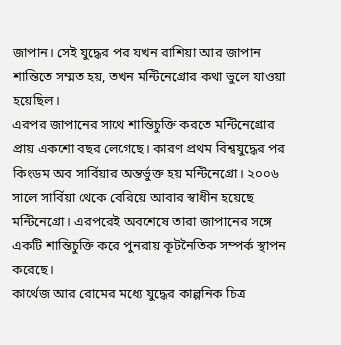জাপান। সেই যুদ্ধের পর যখন রাশিয়া আর জাপান শান্তিতে সম্মত হয়, তখন মন্টিনেগ্রোর কথা ভুলে যাওয়া হয়েছিল।
এরপর জাপানের সাথে শান্তিচুক্তি করতে মন্টিনেগ্রোর প্রায় একশো বছর লেগেছে। কারণ প্রথম বিশ্বযুদ্ধের পর কিংডম অব সার্বিয়ার অন্তর্ভুক্ত হয় মন্টিনেগ্রো। ২০০৬ সালে সার্বিয়া থেকে বেরিয়ে আবার স্বাধীন হয়েছে মন্টিনেগ্রো। এরপরেই অবশেষে তারা জাপানের সঙ্গে একটি শান্তিচুক্তি করে পুনরায় কূটনৈতিক সম্পর্ক স্থাপন করেছে।
কার্থেজ আর রোমের মধ্যে যুদ্ধের কাল্পনিক চিত্র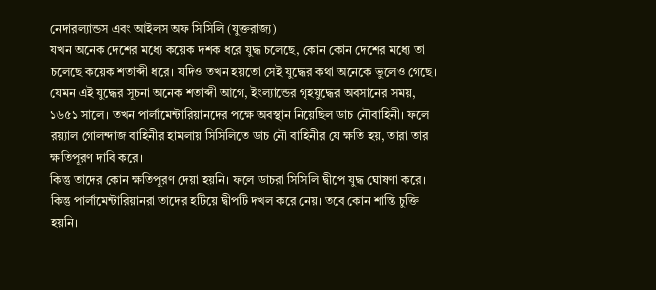নেদারল্যান্ডস এবং আইলস অফ সিসিলি (যুক্তরাজ্য)
যখন অনেক দেশের মধ্যে কয়েক দশক ধরে যুদ্ধ চলেছে, কোন কোন দেশের মধ্যে তা চলেছে কয়েক শতাব্দী ধরে। যদিও তখন হয়তো সেই যুদ্ধের কথা অনেকে ভুলেও গেছে।
যেমন এই যুদ্ধের সূচনা অনেক শতাব্দী আগে, ইংল্যান্ডের গৃহযুদ্ধের অবসানের সময়, ১৬৫১ সালে। তখন পার্লামেন্টারিয়ানদের পক্ষে অবস্থান নিয়েছিল ডাচ নৌবাহিনী। ফলে রয়্যাল গোলন্দাজ বাহিনীর হামলায় সিসিলিতে ডাচ নৌ বাহিনীর যে ক্ষতি হয়, তারা তার ক্ষতিপূরণ দাবি করে।
কিন্তু তাদের কোন ক্ষতিপূরণ দেয়া হয়নি। ফলে ডাচরা সিসিলি দ্বীপে যুদ্ধ ঘোষণা করে। কিন্তু পার্লামেন্টারিয়ানরা তাদের হটিয়ে দ্বীপটি দখল করে নেয়। তবে কোন শান্তি চুক্তি হয়নি।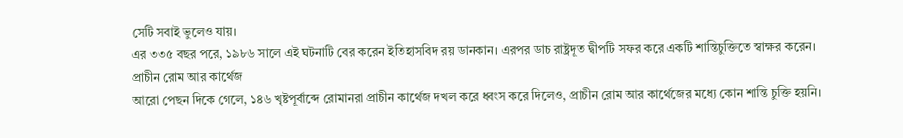সেটি সবাই ভুলেও যায়।
এর ৩৩৫ বছর পরে, ১৯৮৬ সালে এই ঘটনাটি বের করেন ইতিহাসবিদ রয় ডানকান। এরপর ডাচ রাষ্ট্রদূত দ্বীপটি সফর করে একটি শান্তিচুক্তিতে স্বাক্ষর করেন।
প্রাচীন রোম আর কার্থেজ
আরো পেছন দিকে গেলে, ১৪৬ খৃষ্টপূর্বাব্দে রোমানরা প্রাচীন কার্থেজ দখল করে ধ্বংস করে দিলেও, প্রাচীন রোম আর কার্থেজের মধ্যে কোন শান্তি চুক্তি হয়নি।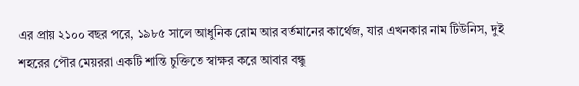এর প্রায় ২১০০ বছর পরে, ১৯৮৫ সালে আধুনিক রোম আর বর্তমানের কার্থেজ, যার এখনকার নাম টিউনিস, দুই শহরের পৌর মেয়ররা একটি শান্তি চুক্তিতে স্বাক্ষর করে আবার বন্ধু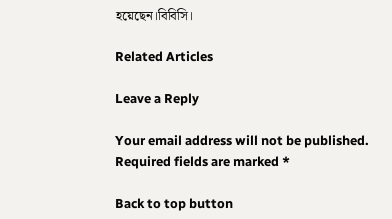হয়েছেন।বিবিসি।

Related Articles

Leave a Reply

Your email address will not be published. Required fields are marked *

Back to top button